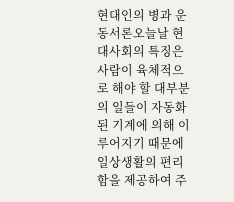현대인의 병과 운동서론오늘날 현대사회의 특징은 사람이 육체적으로 해야 할 대부분의 일들이 자동화된 기계에 의해 이루어지기 때문에 일상생활의 편리함을 제공하여 주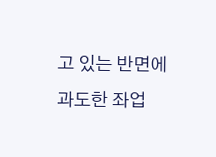고 있는 반면에 과도한 좌업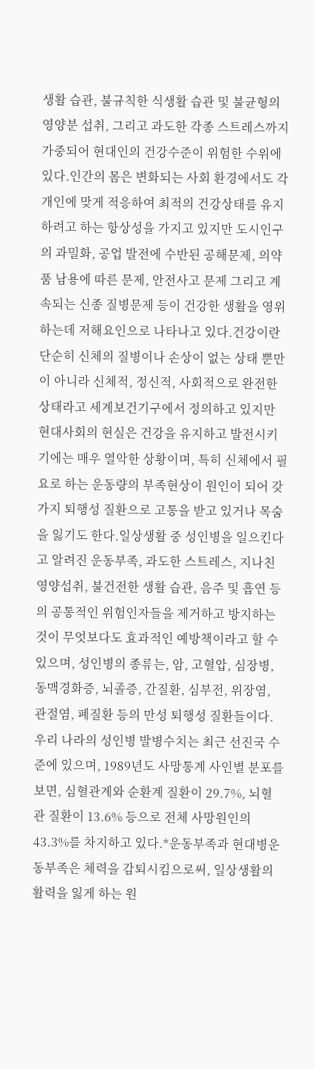생활 습관, 불규칙한 식생활 습관 및 불균형의 영양분 섭취, 그리고 과도한 각종 스트레스까지 가중되어 현대인의 건강수준이 위험한 수위에 있다.인간의 몸은 변화되는 사회 환경에서도 각 개인에 맞게 적응하여 최적의 건강상태를 유지하려고 하는 항상성을 가지고 있지만 도시인구의 과밀화, 공업 발전에 수반된 공해문제, 의약품 남용에 따른 문제, 안전사고 문제 그리고 계속되는 신종 질병문제 등이 건강한 생활을 영위하는데 저해요인으로 나타나고 있다.건강이란 단순히 신체의 질병이나 손상이 없는 상태 뿐만이 아니라 신체적, 정신적, 사회적으로 완전한 상태라고 세계보건기구에서 정의하고 있지만 현대사회의 현실은 건강을 유지하고 발전시키기에는 매우 열악한 상황이며, 특히 신체에서 필요로 하는 운동량의 부족현상이 원인이 되어 갖가지 퇴행성 질환으로 고통을 받고 있거나 목숨을 잃기도 한다.일상생활 중 성인병을 일으킨다고 알려진 운동부족, 과도한 스트레스, 지나친 영양섭취, 불건전한 생활 습관, 음주 및 흡연 등의 공통적인 위험인자들을 제거하고 방지하는 것이 무엇보다도 효과적인 예방책이라고 할 수 있으며, 성인병의 종류는, 암, 고혈압, 심장병, 동맥경화증, 뇌졸증, 간질환, 심부전, 위장염, 관절염, 폐질환 등의 만성 퇴행성 질환들이다.우리 나라의 성인병 발병수치는 최근 선진국 수준에 있으며, 1989년도 사망통계 사인별 분포를 보면, 심혈관계와 순환계 질환이 29.7%, 뇌혈관 질환이 13.6% 등으로 전체 사망원인의 43.3%를 차지하고 있다.*운동부족과 현대병운동부족은 체력을 감퇴시킴으로써, 일상생활의 활력을 잃게 하는 원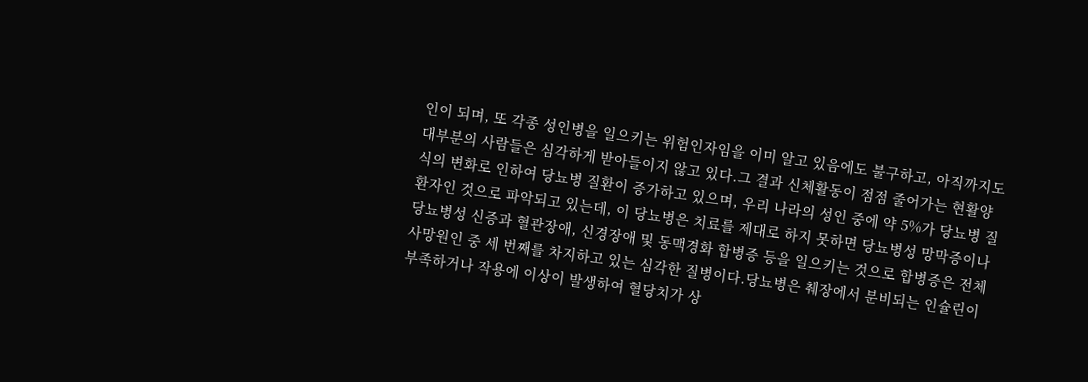인이 되며, 또 각종 성인병을 일으키는 위험인자임을 이미 알고 있음에도 불구하고, 아직까지도 대부분의 사람들은 심각하게 받아들이지 않고 있다.그 결과 신체활동이 점점 줄어가는 현활양식의 변화로 인하여 당뇨병 질환이 증가하고 있으며, 우리 나라의 성인 중에 약 5%가 당뇨병 질환자인 것으로 파악되고 있는데, 이 당뇨병은 치료를 제대로 하지 못하면 당뇨병성 망막증이나 당뇨병성 신증과 혈관장애, 신경장애 및 동맥경화 합병증 등을 일으키는 것으로 합병증은 전체 사망원인 중 세 번째를 차지하고 있는 심각한 질병이다.당뇨병은 췌장에서 분비되는 인슐린이 부족하거나 작용에 이상이 발생하여 혈당치가 상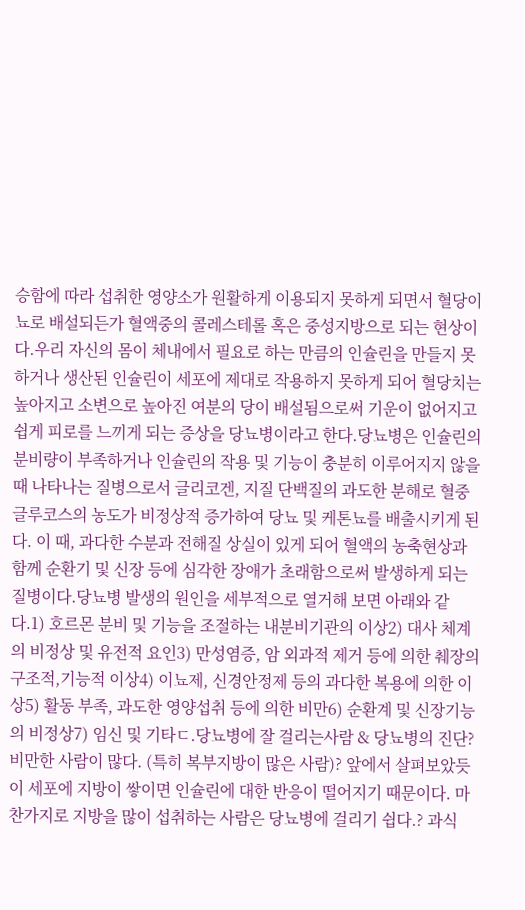승함에 따라 섭취한 영양소가 원활하게 이용되지 못하게 되면서 혈당이 뇨로 배설되든가 혈액중의 콜레스테롤 혹은 중성지방으로 되는 현상이다.우리 자신의 몸이 체내에서 필요로 하는 만큼의 인슐린을 만들지 못하거나 생산된 인슐린이 세포에 제대로 작용하지 못하게 되어 혈당치는 높아지고 소변으로 높아진 여분의 당이 배설됨으로써 기운이 없어지고 쉽게 피로를 느끼게 되는 증상을 당뇨병이라고 한다.당뇨병은 인슐린의 분비량이 부족하거나 인슐린의 작용 및 기능이 충분히 이루어지지 않을 때 나타나는 질병으로서 글리코겐, 지질 단백질의 과도한 분해로 혈중 글루코스의 농도가 비정상적 증가하여 당뇨 및 케톤뇨를 배출시키게 된다. 이 때, 과다한 수분과 전해질 상실이 있게 되어 혈액의 농축현상과 함께 순환기 및 신장 등에 심각한 장애가 초래함으로써 발생하게 되는 질병이다.당뇨병 발생의 원인을 세부적으로 열거해 보면 아래와 같다.1) 호르몬 분비 및 기능을 조절하는 내분비기관의 이상2) 대사 체계의 비정상 및 유전적 요인3) 만성염증, 암 외과적 제거 등에 의한 췌장의 구조적,기능적 이상4) 이뇨제, 신경안정제 등의 과다한 복용에 의한 이상5) 활동 부족, 과도한 영양섭취 등에 의한 비만6) 순환계 및 신장기능의 비정상7) 임신 및 기타ㄷ.당뇨병에 잘 걸리는사람 & 당뇨병의 진단? 비만한 사람이 많다. (특히 복부지방이 많은 사람)? 앞에서 살펴보았듯이 세포에 지방이 쌓이면 인슐린에 대한 반응이 떨어지기 때문이다. 마찬가지로 지방을 많이 섭취하는 사람은 당뇨병에 걸리기 쉽다.? 과식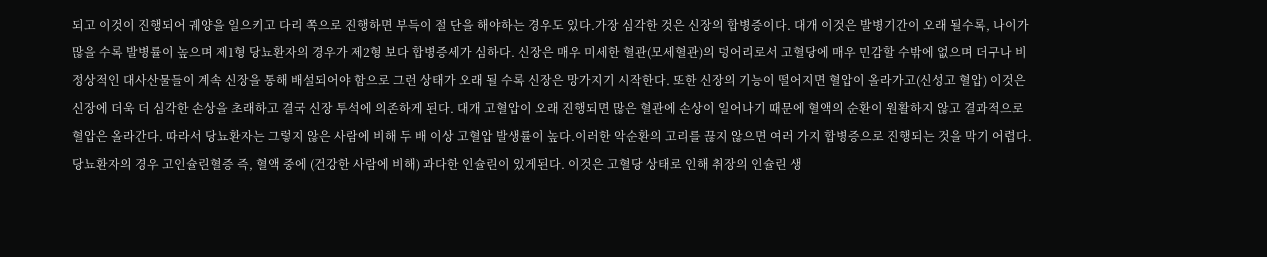되고 이것이 진행되어 궤양을 일으키고 다리 쪽으로 진행하면 부득이 절 단을 해야하는 경우도 있다.가장 심각한 것은 신장의 합병증이다. 대개 이것은 발병기간이 오래 될수록, 나이가 많을 수록 발병률이 높으며 제1형 당뇨환자의 경우가 제2형 보다 합병증세가 심하다. 신장은 매우 미세한 혈관(모세혈관)의 덩어리로서 고혈당에 매우 민감할 수밖에 없으며 더구나 비정상적인 대사산물들이 계속 신장을 통해 배설되어야 함으로 그런 상태가 오래 될 수록 신장은 망가지기 시작한다. 또한 신장의 기능이 떨어지면 혈압이 올라가고(신성고 혈압) 이것은 신장에 더욱 더 심각한 손상을 초래하고 결국 신장 투석에 의존하게 된다. 대개 고혈압이 오래 진행되면 많은 혈관에 손상이 일어나기 때문에 혈액의 순환이 원활하지 않고 결과적으로 혈압은 올라간다. 따라서 당뇨환자는 그렇지 않은 사람에 비해 두 배 이상 고혈압 발생률이 높다.이러한 악순환의 고리를 끊지 않으면 여러 가지 합병증으로 진행되는 것을 막기 어렵다. 당뇨환자의 경우 고인슐린혈증 즉, 혈액 중에 (건강한 사람에 비해) 과다한 인슐린이 있게된다. 이것은 고혈당 상태로 인해 취장의 인슐린 생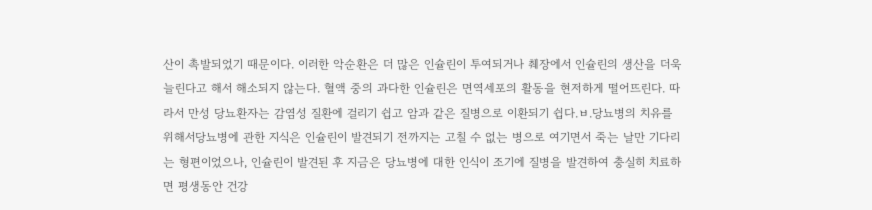산이 촉발되었기 때문이다. 이러한 악순환은 더 많은 인슐린이 투여되거나 췌장에서 인슐린의 생산을 더욱 늘린다고 해서 해소되지 않는다. 혈액 중의 과다한 인슐린은 면역세포의 활동을 현저하게 떨어뜨린다. 따라서 만성 당뇨환자는 감염성 질환에 걸리기 쉽고 암과 같은 질병으로 이환되기 쉽다.ㅂ.당뇨병의 치유를 위해서당뇨병에 관한 지식은 인슐린이 발견되기 전까지는 고칠 수 없는 병으로 여기면서 죽는 날만 기다리는 형편이었으나, 인슐린이 발견된 후 지금은 당뇨병에 대한 인식이 조기에 질병을 발견하여 충실히 치료하면 평생동안 건강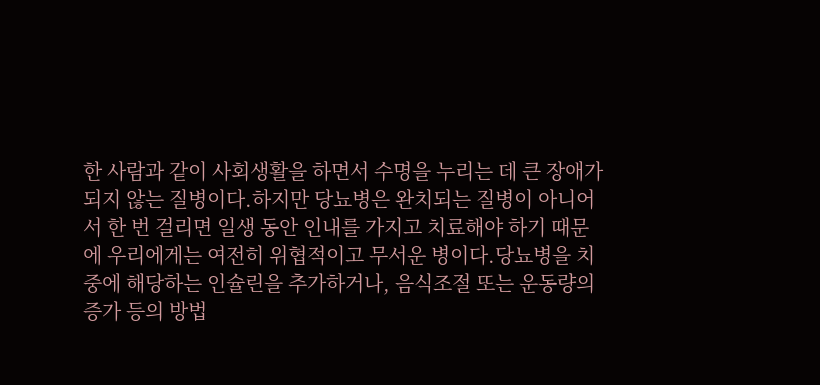한 사람과 같이 사회생활을 하면서 수명을 누리는 데 큰 장애가 되지 않는 질병이다.하지만 당뇨병은 완치되는 질병이 아니어서 한 번 걸리면 일생 동안 인내를 가지고 치료해야 하기 때문에 우리에게는 여전히 위협적이고 무서운 병이다.당뇨병을 치중에 해당하는 인슐린을 추가하거나, 음식조절 또는 운동량의 증가 등의 방법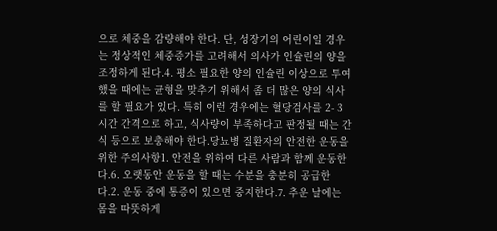으로 체중을 감량해야 한다. 단, 성장기의 어린이일 경우는 정상적인 체중증가를 고려해서 의사가 인슐린의 양을 조정하게 된다.4. 평소 필요한 양의 인슐린 이상으로 투여했을 때에는 균형을 맞추기 위해서 좀 더 많은 양의 식사를 할 필요가 있다. 특히 이런 경우에는 혈당검사를 2- 3시간 간격으로 하고, 식사량이 부족하다고 판정될 때는 간식 등으로 보충해야 한다.당뇨병 질환자의 안전한 운동을 위한 주의사항1. 안전을 위하여 다른 사람과 함께 운동한다.6. 오랫동안 운동을 할 때는 수분을 충분히 공급한다.2. 운동 중에 통증이 있으면 중지한다.7. 추운 날에는 몸을 따뜻하게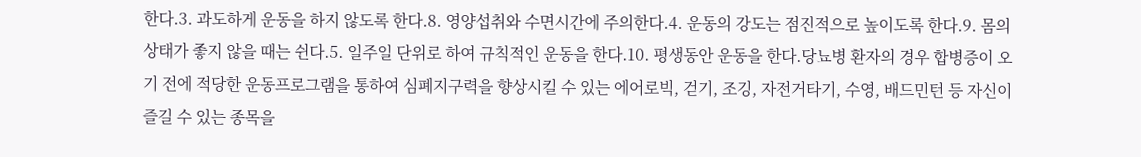한다.3. 과도하게 운동을 하지 않도록 한다.8. 영양섭취와 수면시간에 주의한다.4. 운동의 강도는 점진적으로 높이도록 한다.9. 몸의 상태가 좋지 않을 때는 쉰다.5. 일주일 단위로 하여 규칙적인 운동을 한다.10. 평생동안 운동을 한다.당뇨병 환자의 경우 합병증이 오기 전에 적당한 운동프로그램을 통하여 심폐지구력을 향상시킬 수 있는 에어로빅, 걷기, 조깅, 자전거타기, 수영, 배드민턴 등 자신이 즐길 수 있는 종목을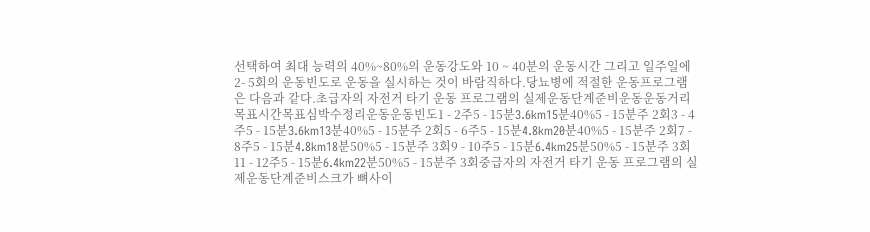선택하여 최대 능력의 40%~80%의 운동강도와 10 ~ 40분의 운동시간 그리고 일주일에 2- 5회의 운동빈도로 운동을 실시하는 것이 바람직하다.당뇨병에 적절한 운동프로그램은 다음과 같다.초급자의 자전거 타기 운동 프로그램의 실제운동단계준비운동운동거리목표시간목표심박수정리운동운동빈도1 - 2주5 - 15분3.6km15분40%5 - 15분주 2회3 - 4주5 - 15분3.6km13분40%5 - 15분주 2회5 - 6주5 - 15분4.8km20분40%5 - 15분주 2회7 - 8주5 - 15분4.8km18분50%5 - 15분주 3회9 - 10주5 - 15분6.4km25분50%5 - 15분주 3회11 - 12주5 - 15분6.4km22분50%5 - 15분주 3회중급자의 자전거 타기 운동 프로그램의 실제운동단계준비스크가 뼈사이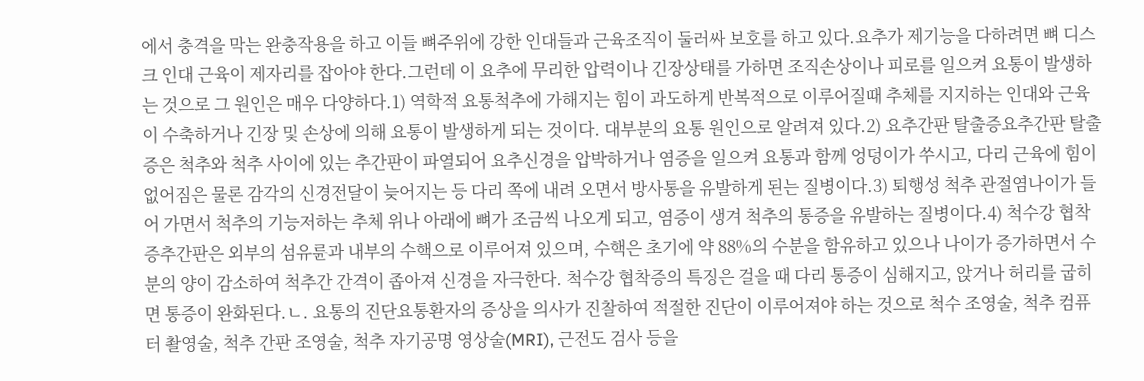에서 충격을 막는 완충작용을 하고 이들 뼈주위에 강한 인대들과 근육조직이 둘러싸 보호를 하고 있다.요추가 제기능을 다하려면 뼈 디스크 인대 근육이 제자리를 잡아야 한다.그런데 이 요추에 무리한 압력이나 긴장상태를 가하면 조직손상이나 피로를 일으켜 요통이 발생하는 것으로 그 원인은 매우 다양하다.1) 역학적 요통척추에 가해지는 힘이 과도하게 반복적으로 이루어질때 추체를 지지하는 인대와 근육이 수축하거나 긴장 및 손상에 의해 요통이 발생하게 되는 것이다. 대부분의 요통 원인으로 알려져 있다.2) 요추간판 탈출증요추간판 탈출증은 척추와 척추 사이에 있는 추간판이 파열되어 요추신경을 압박하거나 염증을 일으켜 요통과 함께 엉덩이가 쑤시고, 다리 근육에 힘이 없어짐은 물론 감각의 신경전달이 늦어지는 등 다리 쪽에 내려 오면서 방사통을 유발하게 된는 질병이다.3) 퇴행성 척추 관절염나이가 들어 가면서 척추의 기능저하는 추체 위나 아래에 뼈가 조금씩 나오게 되고, 염증이 생겨 척추의 통증을 유발하는 질병이다.4) 척수강 협착증추간판은 외부의 섬유륜과 내부의 수핵으로 이루어져 있으며, 수핵은 초기에 약 88%의 수분을 함유하고 있으나 나이가 증가하면서 수분의 양이 감소하여 척추간 간격이 좁아져 신경을 자극한다. 척수강 협착증의 특징은 걸을 때 다리 통증이 심해지고, 앉거나 허리를 굽히면 통증이 완화된다.ㄴ. 요통의 진단요통환자의 증상을 의사가 진찰하여 적절한 진단이 이루어져야 하는 것으로 척수 조영술, 척추 컴퓨터 촬영술, 척추 간판 조영술, 척추 자기공명 영상술(MRI), 근전도 검사 등을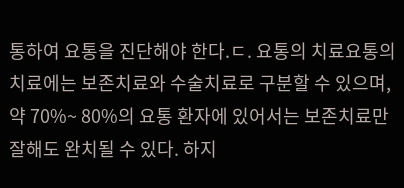통하여 요통을 진단해야 한다.ㄷ. 요통의 치료요통의 치료에는 보존치료와 수술치료로 구분할 수 있으며, 약 70%~ 80%의 요통 환자에 있어서는 보존치료만 잘해도 완치될 수 있다. 하지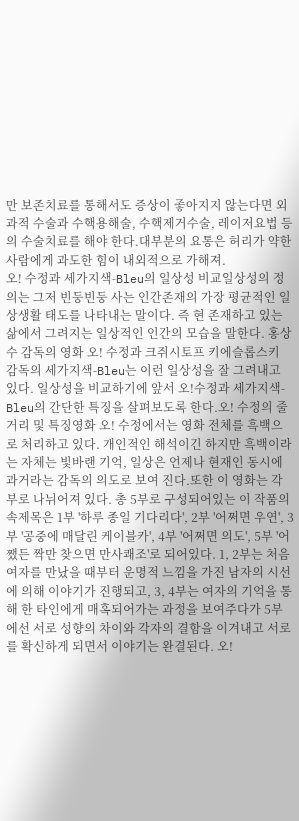만 보존치료를 통해서도 증상이 좋아지지 않는다면 외과적 수술과 수핵용해술, 수핵제거수술, 레이저요법 등의 수술치료를 해야 한다.대부분의 요통은 허리가 약한 사람에게 과도한 힘이 내외적으로 가해져.
오! 수정과 세가지색-Bleu의 일상성 비교일상성의 정의는 그저 빈둥빈둥 사는 인간존재의 가장 평균적인 일상생활 태도를 나타내는 말이다. 즉 현 존재하고 있는 삶에서 그려지는 일상적인 인간의 모습을 말한다. 홍상수 감독의 영화 오! 수정과 크쥐시토프 키에슬롭스키 감독의 세가지색-Bleu는 이런 일상성을 잘 그려내고 있다. 일상성을 비교하기에 앞서 오!수정과 세가지색-Bleu의 간단한 특징을 살펴보도록 한다.오! 수정의 줄거리 및 특징영화 오! 수정에서는 영화 전체를 흑백으로 처리하고 있다. 개인적인 해석이긴 하지만 흑백이라는 자체는 빛바랜 기억, 일상은 언제나 현재인 동시에 과거라는 감독의 의도로 보여 진다.또한 이 영화는 각 부로 나뉘어져 있다. 총 5부로 구성되어있는 이 작품의 속제목은 1부 '하루 종일 기다리다', 2부 '어쩌면 우연', 3부 '공중에 매달린 케이블카', 4부 '어쩌면 의도', 5부 '어쨌든 짝만 찾으면 만사쾌조'로 되어있다. 1, 2부는 처음 여자를 만났을 때부터 운명적 느낌을 가진 남자의 시선에 의해 이야기가 진행되고, 3, 4부는 여자의 기억을 통해 한 타인에게 매혹되어가는 과정을 보여주다가 5부에선 서로 성향의 차이와 각자의 결함을 이겨내고 서로를 확신하게 되면서 이야기는 완결된다. 오!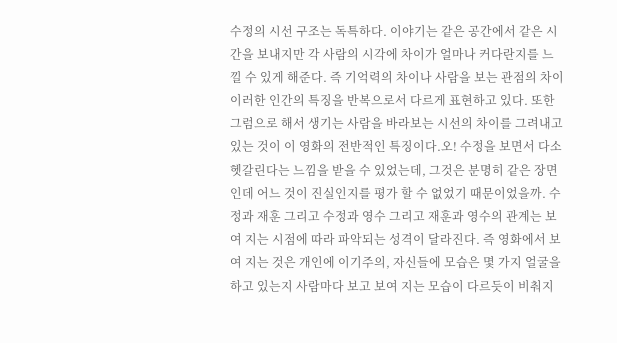수정의 시선 구조는 독특하다. 이야기는 같은 공간에서 같은 시간을 보내지만 각 사람의 시각에 차이가 얼마나 커다란지를 느낄 수 있게 해준다. 즉 기억력의 차이나 사람을 보는 관점의 차이 이러한 인간의 특징을 반복으로서 다르게 표현하고 있다. 또한 그럼으로 해서 생기는 사람을 바라보는 시선의 차이를 그려내고 있는 것이 이 영화의 전반적인 특징이다.오! 수정을 보면서 다소 헷갈린다는 느낌을 받을 수 있었는데, 그것은 분명히 같은 장면인데 어느 것이 진실인지를 평가 할 수 없었기 때문이었을까. 수정과 재훈 그리고 수정과 영수 그리고 재훈과 영수의 관계는 보여 지는 시점에 따라 파악되는 성격이 달라진다. 즉 영화에서 보여 지는 것은 개인에 이기주의, 자신들에 모습은 몇 가지 얼굴을 하고 있는지 사람마다 보고 보여 지는 모습이 다르듯이 비춰지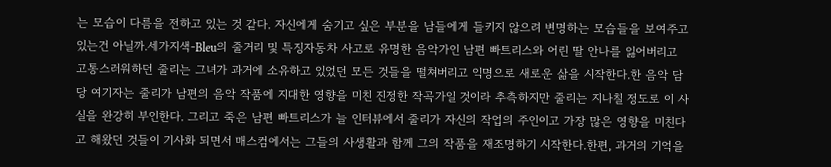는 모습이 다름을 전하고 있는 것 같다. 자신에게 숨기고 싶은 부분을 남들에게 들키지 않으려 변명하는 모습들을 보여주고 있는건 아닐까.세가지색-Bleu의 줄거리 및 특징자동차 사고로 유명한 음악가인 남편 빠트리스와 어린 딸 안나를 잃어버리고 고통스러워하던 줄리는 그녀가 과거에 소유하고 있었던 모든 것들을 떨쳐버리고 익명으로 새로운 삶을 시작한다.한 음악 담당 여기자는 줄리가 남편의 음악 작품에 지대한 영향을 미친 진정한 작곡가일 것이라 추측하지만 줄리는 지나칠 정도로 이 사실을 완강히 부인한다. 그리고 죽은 남편 빠트리스가 늘 인터뷰에서 줄리가 자신의 작업의 주인이고 가장 많은 영향을 미친다고 해왔던 것들이 기사화 되면서 매스컴에서는 그들의 사생활과 함께 그의 작품을 재조명하기 시작한다.한편, 과거의 기억을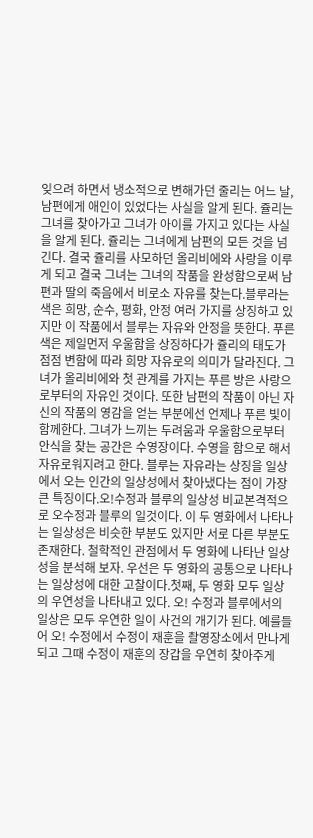잊으려 하면서 냉소적으로 변해가던 줄리는 어느 날, 남편에게 애인이 있었다는 사실을 알게 된다. 쥴리는 그녀를 찾아가고 그녀가 아이를 가지고 있다는 사실을 알게 된다. 쥴리는 그녀에게 남편의 모든 것을 넘긴다. 결국 쥴리를 사모하던 올리비에와 사랑을 이루게 되고 결국 그녀는 그녀의 작품을 완성함으로써 남편과 딸의 죽음에서 비로소 자유를 찾는다.블루라는 색은 희망, 순수, 평화, 안정 여러 가지를 상징하고 있지만 이 작품에서 블루는 자유와 안정을 뜻한다. 푸른색은 제일먼저 우울함을 상징하다가 쥴리의 태도가 점점 변함에 따라 희망 자유로의 의미가 달라진다. 그녀가 올리비에와 첫 관계를 가지는 푸른 방은 사랑으로부터의 자유인 것이다. 또한 남편의 작품이 아닌 자신의 작품의 영감을 얻는 부분에선 언제나 푸른 빛이 함께한다. 그녀가 느끼는 두려움과 우울함으로부터 안식을 찾는 공간은 수영장이다. 수영을 함으로 해서 자유로워지려고 한다. 블루는 자유라는 상징을 일상에서 오는 인간의 일상성에서 찾아냈다는 점이 가장 큰 특징이다.오!수정과 블루의 일상성 비교본격적으로 오수정과 블루의 일것이다. 이 두 영화에서 나타나는 일상성은 비슷한 부분도 있지만 서로 다른 부분도 존재한다. 철학적인 관점에서 두 영화에 나타난 일상성을 분석해 보자. 우선은 두 영화의 공통으로 나타나는 일상성에 대한 고찰이다.첫째, 두 영화 모두 일상의 우연성을 나타내고 있다. 오! 수정과 블루에서의 일상은 모두 우연한 일이 사건의 개기가 된다. 예를들어 오! 수정에서 수정이 재훈을 촬영장소에서 만나게 되고 그때 수정이 재훈의 장갑을 우연히 찾아주게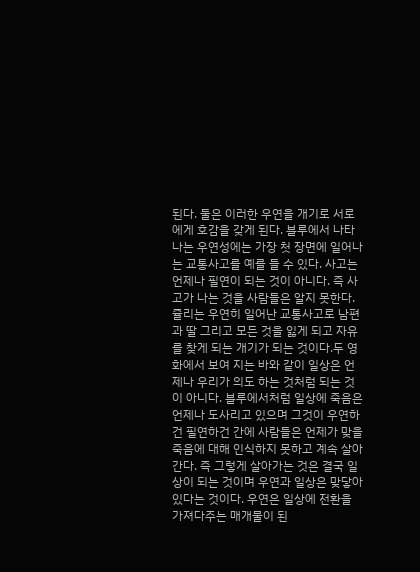된다. 둘은 이러한 우연을 개기로 서로에게 호감을 갖게 된다. 블루에서 나타나는 우연성에는 가장 첫 장면에 일어나는 교통사고를 예를 들 수 있다. 사고는 언제나 필연이 되는 것이 아니다. 즉 사고가 나는 것을 사람들은 알지 못한다. 쥴리는 우연히 일어난 교통사고로 남편과 딸 그리고 모든 것을 잃게 되고 자유를 찾게 되는 개기가 되는 것이다.두 영화에서 보여 지는 바와 같이 일상은 언제나 우리가 의도 하는 것처럼 되는 것이 아니다. 블루에서처럼 일상에 죽음은 언제나 도사리고 있으며 그것이 우연하건 필연하건 간에 사람들은 언제가 맞을 죽음에 대해 인식하지 못하고 계속 살아간다. 즉 그렇게 살아가는 것은 결국 일상이 되는 것이며 우연과 일상은 맞닿아 있다는 것이다. 우연은 일상에 전환을 가져다주는 매개물이 된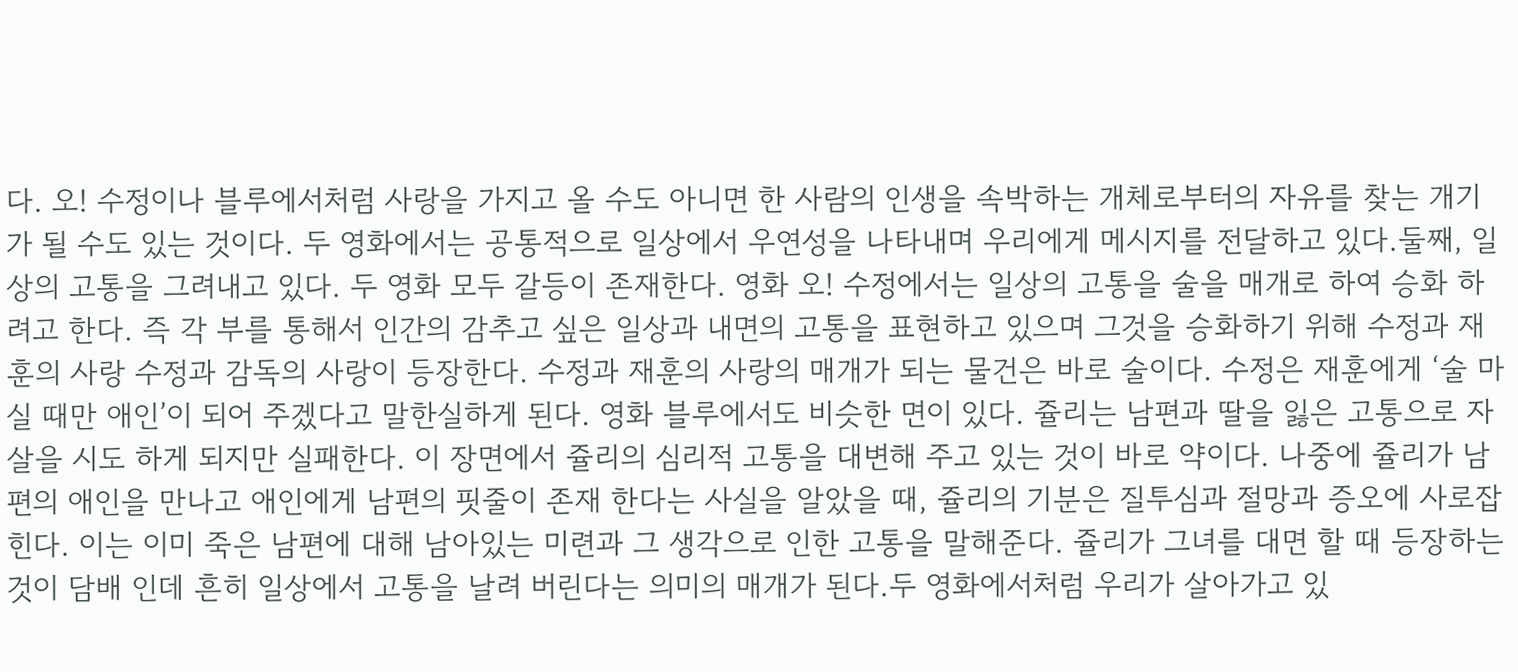다. 오! 수정이나 블루에서처럼 사랑을 가지고 올 수도 아니면 한 사람의 인생을 속박하는 개체로부터의 자유를 찾는 개기가 될 수도 있는 것이다. 두 영화에서는 공통적으로 일상에서 우연성을 나타내며 우리에게 메시지를 전달하고 있다.둘째, 일상의 고통을 그려내고 있다. 두 영화 모두 갈등이 존재한다. 영화 오! 수정에서는 일상의 고통을 술을 매개로 하여 승화 하려고 한다. 즉 각 부를 통해서 인간의 감추고 싶은 일상과 내면의 고통을 표현하고 있으며 그것을 승화하기 위해 수정과 재훈의 사랑 수정과 감독의 사랑이 등장한다. 수정과 재훈의 사랑의 매개가 되는 물건은 바로 술이다. 수정은 재훈에게 ‘술 마실 때만 애인’이 되어 주겠다고 말한실하게 된다. 영화 블루에서도 비슷한 면이 있다. 쥴리는 남편과 딸을 잃은 고통으로 자살을 시도 하게 되지만 실패한다. 이 장면에서 쥴리의 심리적 고통을 대변해 주고 있는 것이 바로 약이다. 나중에 쥴리가 남편의 애인을 만나고 애인에게 남편의 핏줄이 존재 한다는 사실을 알았을 때, 쥴리의 기분은 질투심과 절망과 증오에 사로잡힌다. 이는 이미 죽은 남편에 대해 남아있는 미련과 그 생각으로 인한 고통을 말해준다. 쥴리가 그녀를 대면 할 때 등장하는 것이 담배 인데 흔히 일상에서 고통을 날려 버린다는 의미의 매개가 된다.두 영화에서처럼 우리가 살아가고 있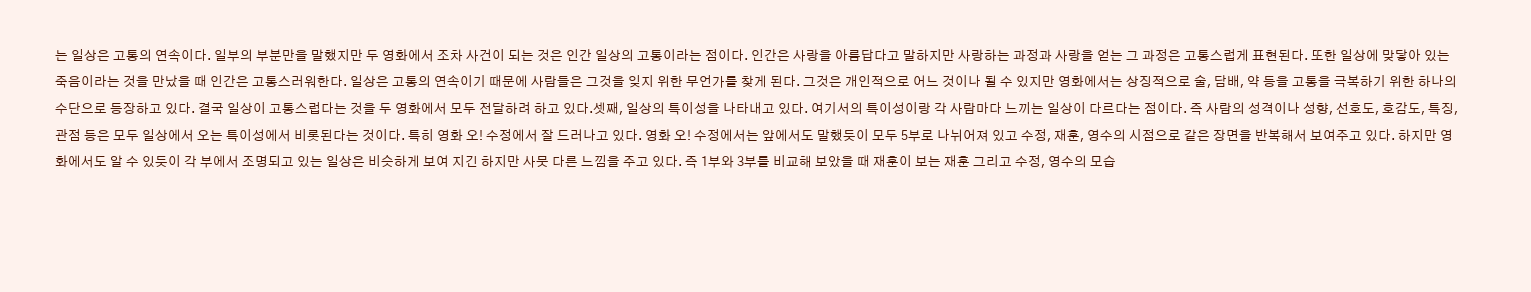는 일상은 고통의 연속이다. 일부의 부분만을 말했지만 두 영화에서 조차 사건이 되는 것은 인간 일상의 고통이라는 점이다. 인간은 사랑을 아름답다고 말하지만 사랑하는 과정과 사랑을 얻는 그 과정은 고통스럽게 표현된다. 또한 일상에 맞닿아 있는 죽음이라는 것을 만났을 때 인간은 고통스러워한다. 일상은 고통의 연속이기 때문에 사람들은 그것을 잊지 위한 무언가를 찾게 된다. 그것은 개인적으로 어느 것이나 될 수 있지만 영화에서는 상징적으로 술, 담배, 약 등을 고통을 극복하기 위한 하나의 수단으로 등장하고 있다. 결국 일상이 고통스럽다는 것을 두 영화에서 모두 전달하려 하고 있다.셋째, 일상의 특이성을 나타내고 있다. 여기서의 특이성이랑 각 사람마다 느끼는 일상이 다르다는 점이다. 즉 사람의 성격이나 성향, 선호도, 호감도, 특징, 관점 등은 모두 일상에서 오는 특이성에서 비롯된다는 것이다. 특히 영화 오! 수정에서 잘 드러나고 있다. 영화 오! 수정에서는 앞에서도 말했듯이 모두 5부로 나뉘어져 있고 수정, 재훈, 영수의 시점으로 같은 장면을 반복해서 보여주고 있다. 하지만 영화에서도 알 수 있듯이 각 부에서 조명되고 있는 일상은 비슷하게 보여 지긴 하지만 사뭇 다른 느낌을 주고 있다. 즉 1부와 3부를 비교해 보았을 때 재훈이 보는 재훈 그리고 수정, 영수의 모습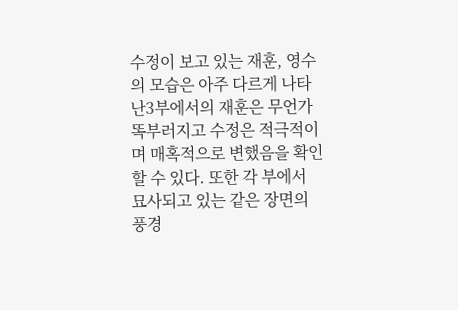수정이 보고 있는 재훈, 영수의 모습은 아주 다르게 나타난3부에서의 재훈은 무언가 똑부러지고 수정은 적극적이며 매혹적으로 변했음을 확인할 수 있다. 또한 각 부에서 묘사되고 있는 같은 장면의 풍경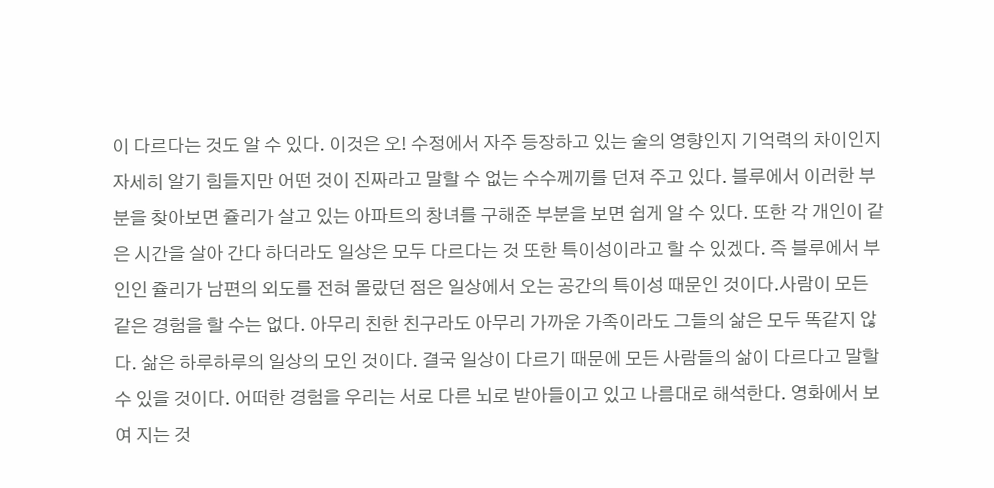이 다르다는 것도 알 수 있다. 이것은 오! 수정에서 자주 등장하고 있는 술의 영향인지 기억력의 차이인지 자세히 알기 힘들지만 어떤 것이 진짜라고 말할 수 없는 수수께끼를 던져 주고 있다. 블루에서 이러한 부분을 찾아보면 쥴리가 살고 있는 아파트의 창녀를 구해준 부분을 보면 쉽게 알 수 있다. 또한 각 개인이 같은 시간을 살아 간다 하더라도 일상은 모두 다르다는 것 또한 특이성이라고 할 수 있겠다. 즉 블루에서 부인인 쥴리가 남편의 외도를 전혀 몰랐던 점은 일상에서 오는 공간의 특이성 때문인 것이다.사람이 모든 같은 경험을 할 수는 없다. 아무리 친한 친구라도 아무리 가까운 가족이라도 그들의 삶은 모두 똑같지 않다. 삶은 하루하루의 일상의 모인 것이다. 결국 일상이 다르기 때문에 모든 사람들의 삶이 다르다고 말할 수 있을 것이다. 어떠한 경험을 우리는 서로 다른 뇌로 받아들이고 있고 나름대로 해석한다. 영화에서 보여 지는 것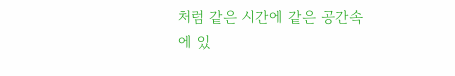처럼 같은 시간에 같은 공간속에 있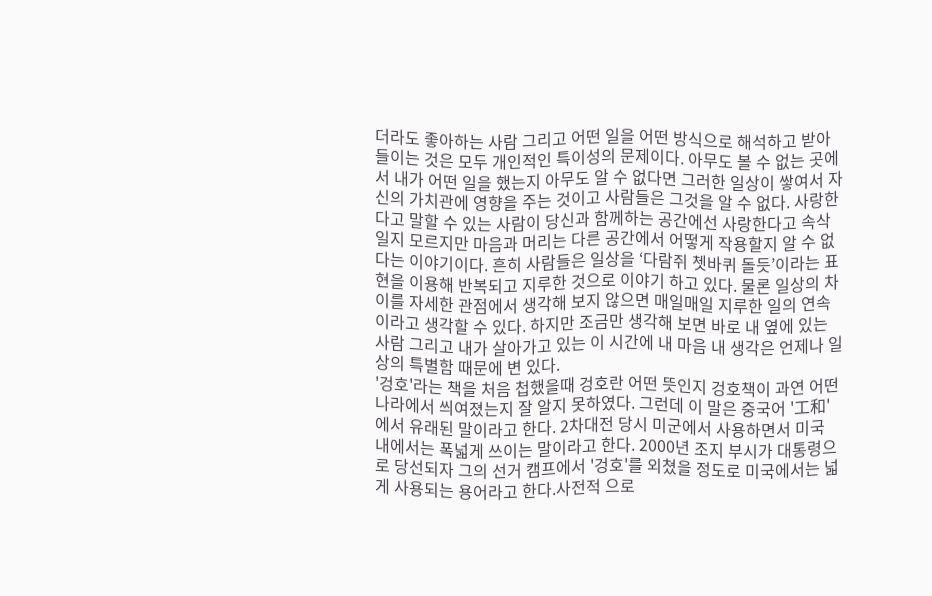더라도 좋아하는 사람 그리고 어떤 일을 어떤 방식으로 해석하고 받아들이는 것은 모두 개인적인 특이성의 문제이다. 아무도 볼 수 없는 곳에서 내가 어떤 일을 했는지 아무도 알 수 없다면 그러한 일상이 쌓여서 자신의 가치관에 영향을 주는 것이고 사람들은 그것을 알 수 없다. 사랑한다고 말할 수 있는 사람이 당신과 함께하는 공간에선 사랑한다고 속삭일지 모르지만 마음과 머리는 다른 공간에서 어떻게 작용할지 알 수 없다는 이야기이다. 흔히 사람들은 일상을 ‘다람쥐 쳇바퀴 돌듯’이라는 표현을 이용해 반복되고 지루한 것으로 이야기 하고 있다. 물론 일상의 차이를 자세한 관점에서 생각해 보지 않으면 매일매일 지루한 일의 연속이라고 생각할 수 있다. 하지만 조금만 생각해 보면 바로 내 옆에 있는 사람 그리고 내가 살아가고 있는 이 시간에 내 마음 내 생각은 언제나 일상의 특별함 때문에 변 있다.
'겅호'라는 책을 처음 첩했을때 겅호란 어떤 뜻인지 겅호책이 과연 어떤 나라에서 씌여졌는지 잘 알지 못하였다. 그런데 이 말은 중국어 '工和'에서 유래된 말이라고 한다. 2차대전 당시 미군에서 사용하면서 미국 내에서는 폭넓게 쓰이는 말이라고 한다. 2000년 조지 부시가 대통령으로 당선되자 그의 선거 캠프에서 '겅호'를 외쳤을 정도로 미국에서는 넓게 사용되는 용어라고 한다.사전적 으로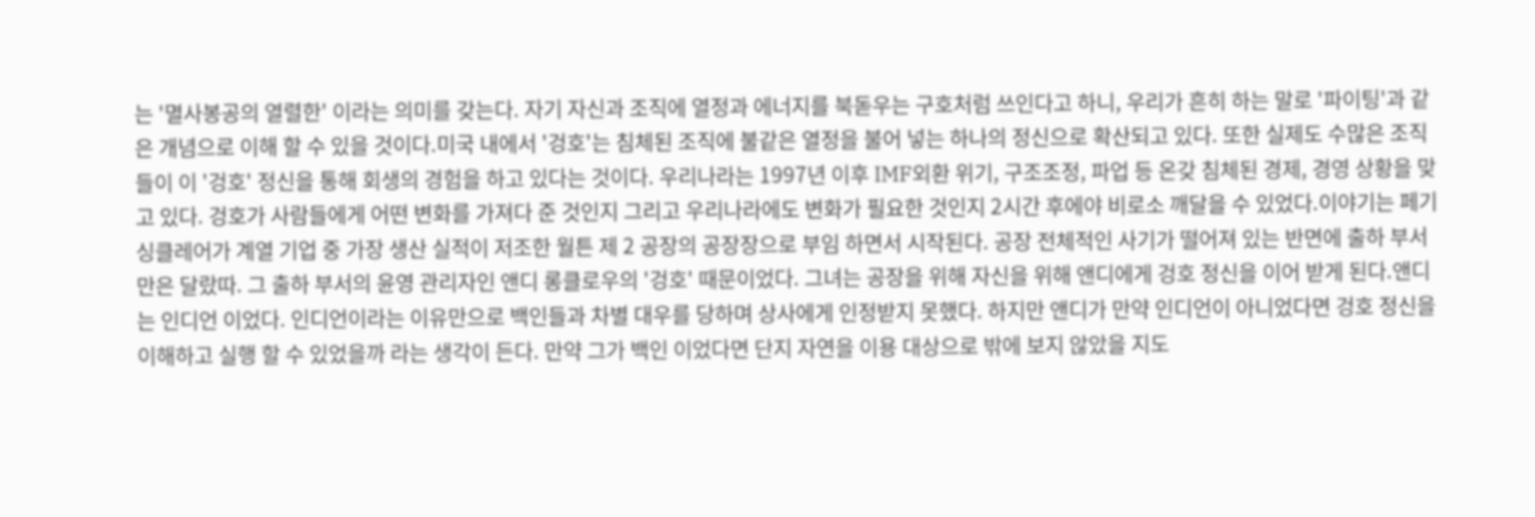는 '멸사봉공의 열렬한' 이라는 의미를 갖는다. 자기 자신과 조직에 열정과 에너지를 북돋우는 구호처럼 쓰인다고 하니, 우리가 흔히 하는 말로 '파이팅'과 같은 개념으로 이해 할 수 있을 것이다.미국 내에서 '겅호'는 침체된 조직에 불같은 열정을 불어 넣는 하나의 정신으로 확산되고 있다. 또한 실제도 수많은 조직들이 이 '겅호' 정신을 통해 회생의 경험을 하고 있다는 것이다. 우리나라는 1997년 이후 IMF외환 위기, 구조조정, 파업 등 온갖 침체된 경제, 경영 상황을 맞고 있다. 겅호가 사람들에게 어떤 변화를 가져다 준 것인지 그리고 우리나라에도 변화가 필요한 것인지 2시간 후에야 비로소 깨달을 수 있었다.이야기는 페기 싱클레어가 계열 기업 중 가장 생산 실적이 저조한 월튼 제 2 공장의 공장장으로 부임 하면서 시작된다. 공장 전체적인 사기가 떨어져 있는 반면에 출하 부서만은 달랐따. 그 출하 부서의 윤영 관리자인 앤디 롱클로우의 '겅호' 때문이었다. 그녀는 공장을 위해 자신을 위해 앤디에게 겅호 정신을 이어 받게 된다.앤디는 인디언 이었다. 인디언이라는 이유만으로 백인들과 차별 대우를 당하며 상사에게 인정받지 못했다. 하지만 앤디가 만약 인디언이 아니었다면 겅호 정신을 이해하고 실행 할 수 있었을까 라는 생각이 든다. 만약 그가 백인 이었다면 단지 자연을 이용 대상으로 밖에 보지 않았을 지도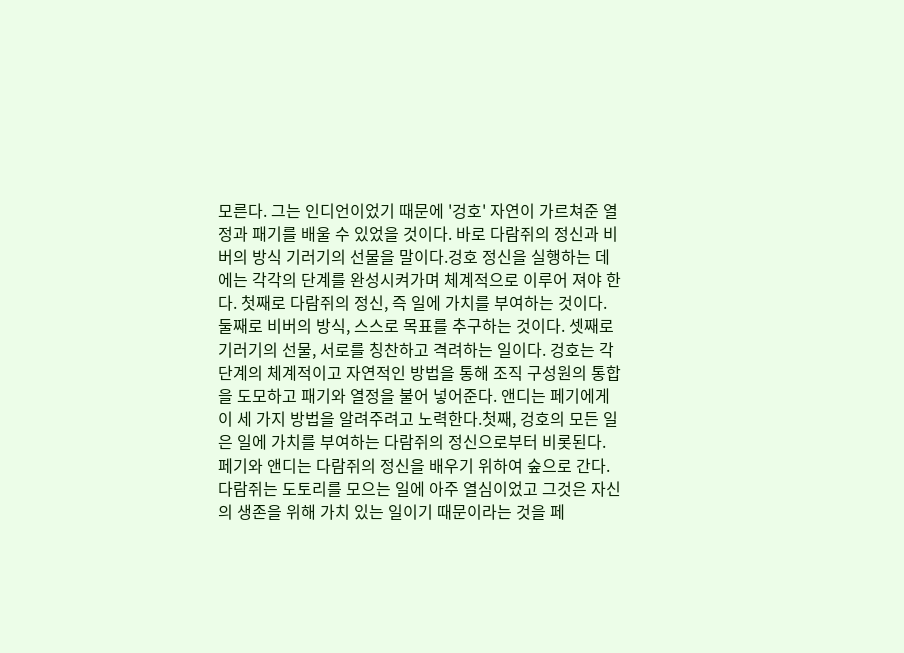모른다. 그는 인디언이었기 때문에 '겅호' 자연이 가르쳐준 열정과 패기를 배울 수 있었을 것이다. 바로 다람쥐의 정신과 비버의 방식 기러기의 선물을 말이다.겅호 정신을 실행하는 데에는 각각의 단계를 완성시켜가며 체계적으로 이루어 져야 한다. 첫째로 다람쥐의 정신, 즉 일에 가치를 부여하는 것이다. 둘째로 비버의 방식, 스스로 목표를 추구하는 것이다. 셋째로 기러기의 선물, 서로를 칭찬하고 격려하는 일이다. 겅호는 각단계의 체계적이고 자연적인 방법을 통해 조직 구성원의 통합을 도모하고 패기와 열정을 불어 넣어준다. 앤디는 페기에게 이 세 가지 방법을 알려주려고 노력한다.첫째, 겅호의 모든 일은 일에 가치를 부여하는 다람쥐의 정신으로부터 비롯된다. 페기와 앤디는 다람쥐의 정신을 배우기 위하여 숲으로 간다. 다람쥐는 도토리를 모으는 일에 아주 열심이었고 그것은 자신의 생존을 위해 가치 있는 일이기 때문이라는 것을 페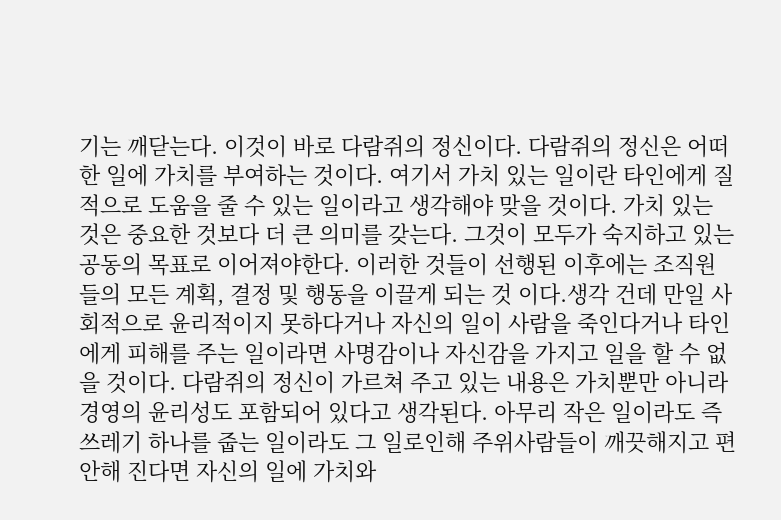기는 깨닫는다. 이것이 바로 다람쥐의 정신이다. 다람쥐의 정신은 어떠한 일에 가치를 부여하는 것이다. 여기서 가치 있는 일이란 타인에게 질적으로 도움을 줄 수 있는 일이라고 생각해야 맞을 것이다. 가치 있는 것은 중요한 것보다 더 큰 의미를 갖는다. 그것이 모두가 숙지하고 있는 공동의 목표로 이어져야한다. 이러한 것들이 선행된 이후에는 조직원들의 모든 계획, 결정 및 행동을 이끌게 되는 것 이다.생각 건데 만일 사회적으로 윤리적이지 못하다거나 자신의 일이 사람을 죽인다거나 타인에게 피해를 주는 일이라면 사명감이나 자신감을 가지고 일을 할 수 없을 것이다. 다람쥐의 정신이 가르쳐 주고 있는 내용은 가치뿐만 아니라 경영의 윤리성도 포함되어 있다고 생각된다. 아무리 작은 일이라도 즉 쓰레기 하나를 줍는 일이라도 그 일로인해 주위사람들이 깨끗해지고 편안해 진다면 자신의 일에 가치와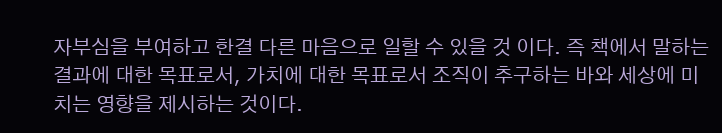자부심을 부여하고 한결 다른 마음으로 일할 수 있을 것 이다. 즉 책에서 말하는 결과에 대한 목표로서, 가치에 대한 목표로서 조직이 추구하는 바와 세상에 미치는 영향을 제시하는 것이다.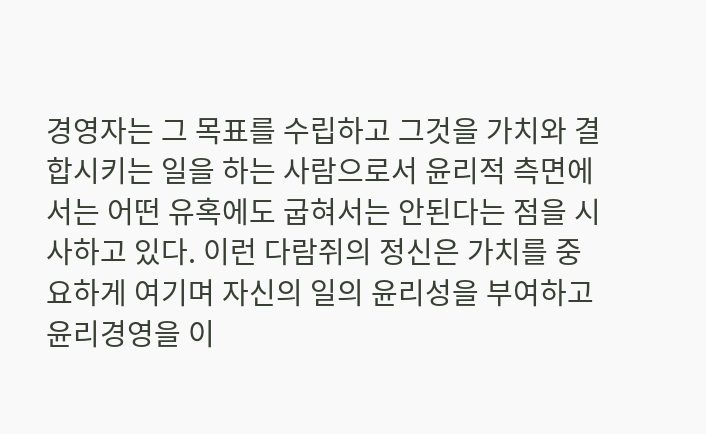경영자는 그 목표를 수립하고 그것을 가치와 결합시키는 일을 하는 사람으로서 윤리적 측면에서는 어떤 유혹에도 굽혀서는 안된다는 점을 시사하고 있다. 이런 다람쥐의 정신은 가치를 중요하게 여기며 자신의 일의 윤리성을 부여하고 윤리경영을 이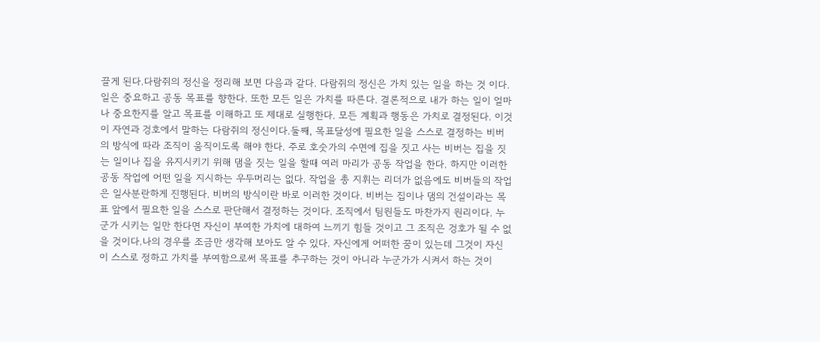끌게 된다.다람쥐의 정신을 정리해 보면 다음과 같다. 다람쥐의 정신은 가치 있는 일을 하는 것 이다. 일은 중요하고 공동 목표를 향한다. 또한 모든 일은 가치를 따른다. 결론적으로 내가 하는 일이 얼마나 중요한지를 알고 목표를 이해하고 또 제대로 실행한다. 모든 계획과 행동은 가치로 결정된다. 이것이 자연과 겅호에서 말하는 다람쥐의 정신이다.둘째, 목표달성에 필요한 일을 스스로 결정하는 비버의 방식에 따라 조직이 움직이도록 해야 한다. 주로 호숫가의 수면에 집을 짓고 사는 비버는 집을 짓는 일이나 집을 유지시키기 위해 댐을 짓는 일을 할때 여러 마리가 공동 작업을 한다. 하지만 이러한 공동 작업에 어떤 일을 지시하는 우두머리는 없다. 작업을 총 지휘는 리더가 없음에도 비버들의 작업은 일사분란하게 진행된다. 비버의 방식이란 바로 이러한 것이다. 비버는 집이나 댐의 건설이라는 목표 앞에서 필요한 일을 스스로 판단해서 결정하는 것이다. 조직에서 팀원들도 마찬가지 원리이다. 누군가 시키는 일만 한다면 자신이 부여한 가치에 대하여 느끼기 힘들 것이고 그 조직은 겅호가 될 수 없을 것이다.나의 경우를 조금만 생각해 보아도 알 수 있다. 자신에게 어떠한 꿈이 있는데 그것이 자신이 스스로 정하고 가치를 부여함으로써 목표를 추구하는 것이 아니라 누군가가 시켜서 하는 것이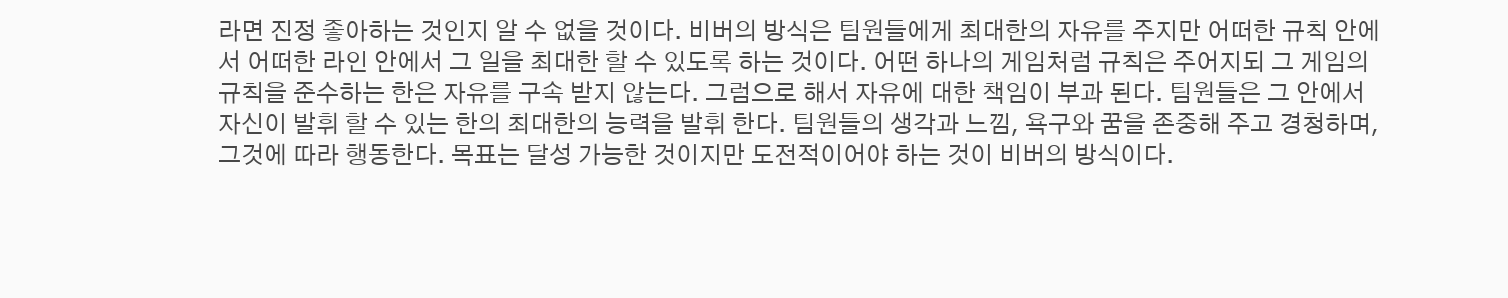라면 진정 좋아하는 것인지 알 수 없을 것이다. 비버의 방식은 팀원들에게 최대한의 자유를 주지만 어떠한 규칙 안에서 어떠한 라인 안에서 그 일을 최대한 할 수 있도록 하는 것이다. 어떤 하나의 게임처럼 규칙은 주어지되 그 게임의 규칙을 준수하는 한은 자유를 구속 받지 않는다. 그럼으로 해서 자유에 대한 책임이 부과 된다. 팀원들은 그 안에서 자신이 발휘 할 수 있는 한의 최대한의 능력을 발휘 한다. 팀원들의 생각과 느낌, 욕구와 꿈을 존중해 주고 경청하며, 그것에 따라 행동한다. 목표는 달성 가능한 것이지만 도전적이어야 하는 것이 비버의 방식이다.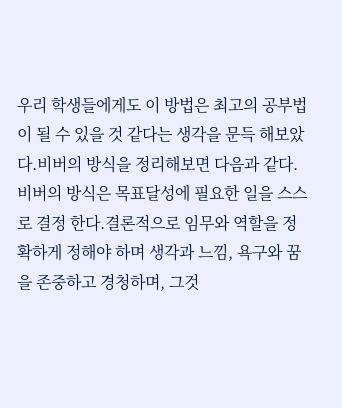우리 학생들에게도 이 방법은 최고의 공부법이 될 수 있을 것 같다는 생각을 문득 해보았다.비버의 방식을 정리해보면 다음과 같다. 비버의 방식은 목표달성에 필요한 일을 스스로 결정 한다.결론적으로 임무와 역할을 정확하게 정해야 하며 생각과 느낌, 욕구와 꿈을 존중하고 경청하며, 그것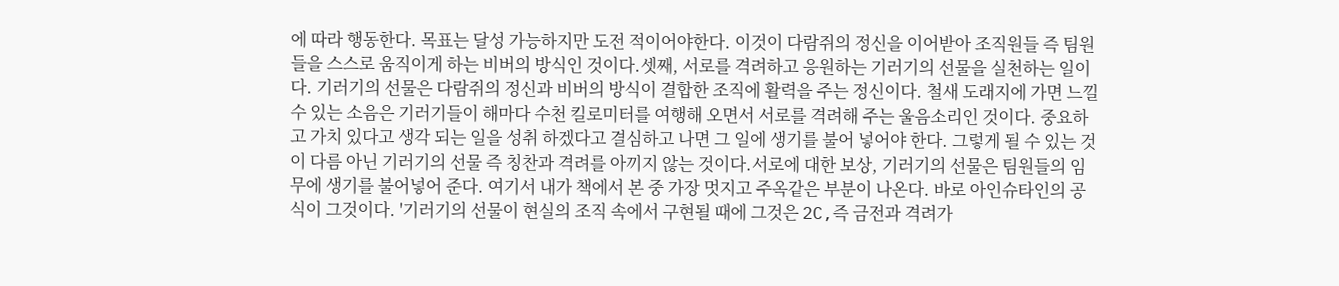에 따라 행동한다. 목표는 달성 가능하지만 도전 적이어야한다. 이것이 다람쥐의 정신을 이어받아 조직원들 즉 팀원 들을 스스로 움직이게 하는 비버의 방식인 것이다.셋째, 서로를 격려하고 응원하는 기러기의 선물을 실천하는 일이다. 기러기의 선물은 다람쥐의 정신과 비버의 방식이 결합한 조직에 활력을 주는 정신이다. 철새 도래지에 가면 느낄 수 있는 소음은 기러기들이 해마다 수천 킬로미터를 여행해 오면서 서로를 격려해 주는 울음소리인 것이다. 중요하고 가치 있다고 생각 되는 일을 성취 하겠다고 결심하고 나면 그 일에 생기를 불어 넣어야 한다. 그렇게 될 수 있는 것이 다름 아닌 기러기의 선물 즉 칭찬과 격려를 아끼지 않는 것이다.서로에 대한 보상, 기러기의 선물은 팀원들의 임무에 생기를 불어넣어 준다. 여기서 내가 책에서 본 중 가장 멋지고 주옥같은 부분이 나온다. 바로 아인슈타인의 공식이 그것이다. '기러기의 선물이 현실의 조직 속에서 구현될 때에 그것은 2C,즉 금전과 격려가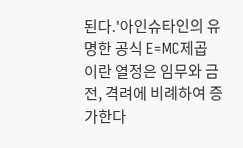된다.'아인슈타인의 유명한 공식 E=MC제곱 이란 열정은 임무와 금전, 격려에 비례하여 증가한다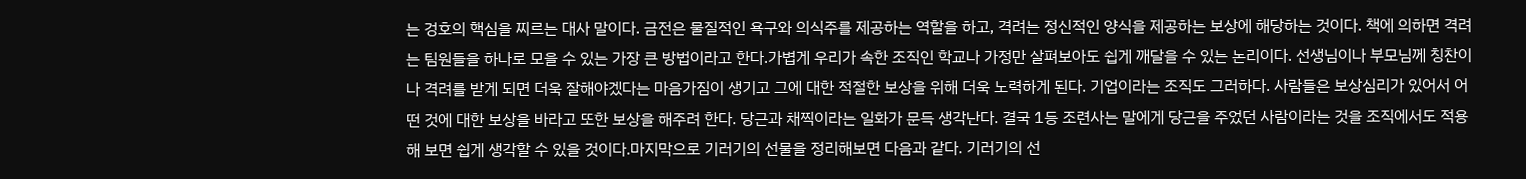는 겅호의 핵심을 찌르는 대사 말이다. 금전은 물질적인 욕구와 의식주를 제공하는 역할을 하고, 격려는 정신적인 양식을 제공하는 보상에 해당하는 것이다. 책에 의하면 격려는 팀원들을 하나로 모을 수 있는 가장 큰 방법이라고 한다.가볍게 우리가 속한 조직인 학교나 가정만 살펴보아도 쉽게 깨달을 수 있는 논리이다. 선생님이나 부모님께 칭찬이나 격려를 받게 되면 더욱 잘해야겠다는 마음가짐이 생기고 그에 대한 적절한 보상을 위해 더욱 노력하게 된다. 기업이라는 조직도 그러하다. 사람들은 보상심리가 있어서 어떤 것에 대한 보상을 바라고 또한 보상을 해주려 한다. 당근과 채찍이라는 일화가 문득 생각난다. 결국 1등 조련사는 말에게 당근을 주었던 사람이라는 것을 조직에서도 적용해 보면 쉽게 생각할 수 있을 것이다.마지막으로 기러기의 선물을 정리해보면 다음과 같다. 기러기의 선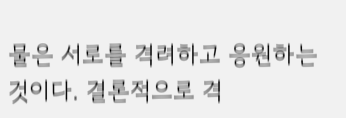물은 서로를 격려하고 응원하는 것이다. 결론적으로 격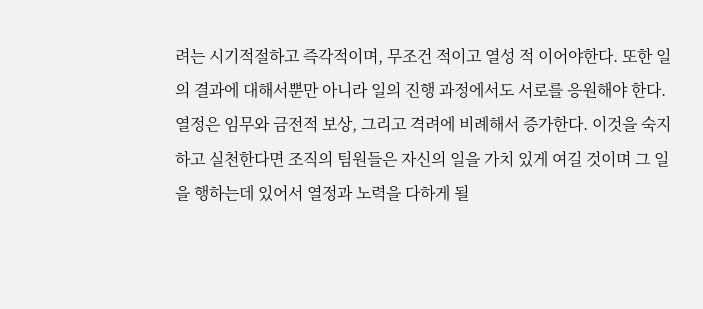려는 시기적절하고 즉각적이며, 무조건 적이고 열성 적 이어야한다. 또한 일의 결과에 대해서뿐만 아니라 일의 진행 과정에서도 서로를 응원해야 한다. 열정은 임무와 금전적 보상, 그리고 격려에 비례해서 증가한다. 이것을 숙지하고 실천한다면 조직의 팀원들은 자신의 일을 가치 있게 여길 것이며 그 일을 행하는데 있어서 열정과 노력을 다하게 될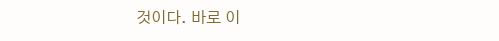것이다. 바로 이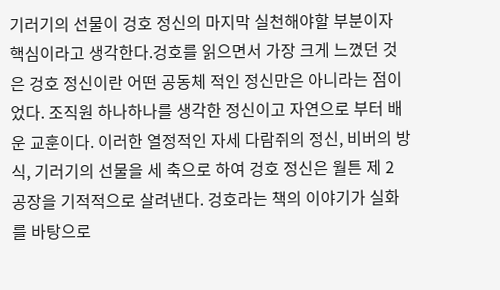기러기의 선물이 겅호 정신의 마지막 실천해야할 부분이자 핵심이라고 생각한다.겅호를 읽으면서 가장 크게 느꼈던 것은 겅호 정신이란 어떤 공동체 적인 정신만은 아니라는 점이 었다. 조직원 하나하나를 생각한 정신이고 자연으로 부터 배운 교훈이다. 이러한 열정적인 자세 다람쥐의 정신, 비버의 방식, 기러기의 선물을 세 축으로 하여 겅호 정신은 월튼 제 2 공장을 기적적으로 살려낸다. 겅호라는 책의 이야기가 실화를 바탕으로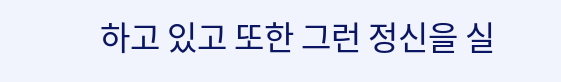하고 있고 또한 그런 정신을 실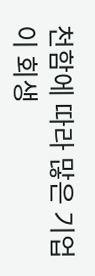천함에 따라 많은 기업이 회생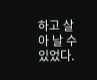하고 살아 날 수 있었다.